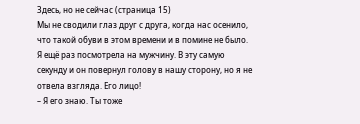Здесь, но не сейчас (страница 15)
Мы не сводили глаз друг с друга, когда нас осенило, что такой обуви в этом времени и в помине не было. Я ещё раз посмотрела на мужчину. В эту самую секунду и он повернул голову в нашу сторону, но я не отвела взгляда. Его лицо!
– Я его знаю. Ты тоже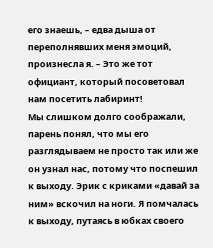его знаешь, – едва дыша от переполнявших меня эмоций, произнесла я. – Это же тот официант, который посоветовал нам посетить лабиринт!
Мы слишком долго соображали, парень понял, что мы его разглядываем не просто так или же он узнал нас, потому что поспешил к выходу. Эрик с криками «давай за ним» вскочил на ноги. Я помчалась к выходу, путаясь в юбках своего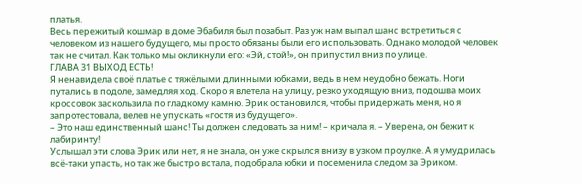платья.
Весь пережитый кошмар в доме Эбабиля был позабыт. Раз уж нам выпал шанс встретиться с человеком из нашего будущего, мы просто обязаны были его использовать. Однако молодой человек так не считал. Как только мы окликнули его: «Эй, стой!», он припустил вниз по улице.
ГЛАВА 31 ВЫХОД ЕСТЬ!
Я ненавидела своё платье с тяжёлыми длинными юбками, ведь в нем неудобно бежать. Ноги путались в подоле, замедляя ход. Скоро я влетела на улицу, резко уходящую вниз, подошва моих кроссовок заскользила по гладкому камню. Эрик остановился, чтобы придержать меня, но я запротестовала, велев не упускать «гостя из будущего».
– Это наш единственный шанс! Ты должен следовать за ним! – кричала я. – Уверена, он бежит к лабиринту!
Услышал эти слова Эрик или нет, я не знала, он уже скрылся внизу в узком проулке. А я умудрилась всё-таки упасть, но так же быстро встала, подобрала юбки и посеменила следом за Эриком.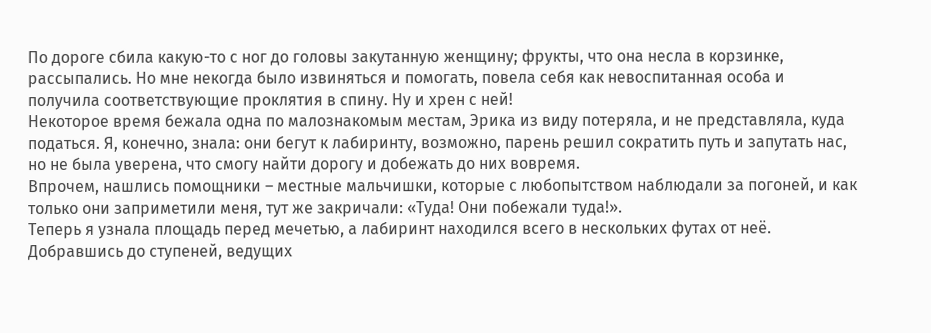По дороге сбила какую-то с ног до головы закутанную женщину; фрукты, что она несла в корзинке, рассыпались. Но мне некогда было извиняться и помогать, повела себя как невоспитанная особа и получила соответствующие проклятия в спину. Ну и хрен с ней!
Некоторое время бежала одна по малознакомым местам, Эрика из виду потеряла, и не представляла, куда податься. Я, конечно, знала: они бегут к лабиринту, возможно, парень решил сократить путь и запутать нас, но не была уверена, что смогу найти дорогу и добежать до них вовремя.
Впрочем, нашлись помощники – местные мальчишки, которые с любопытством наблюдали за погоней, и как только они заприметили меня, тут же закричали: «Туда! Они побежали туда!».
Теперь я узнала площадь перед мечетью, а лабиринт находился всего в нескольких футах от неё. Добравшись до ступеней, ведущих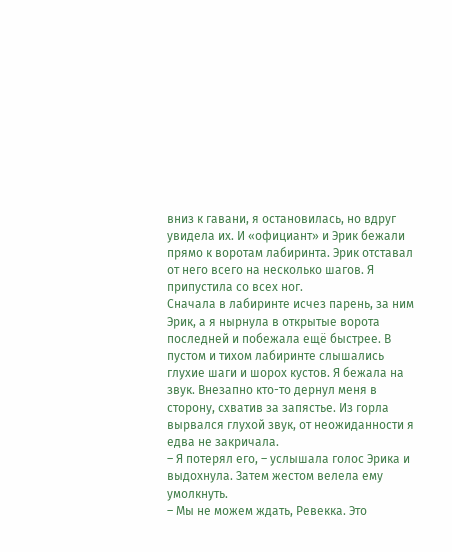вниз к гавани, я остановилась, но вдруг увидела их. И «официант» и Эрик бежали прямо к воротам лабиринта. Эрик отставал от него всего на несколько шагов. Я припустила со всех ног.
Сначала в лабиринте исчез парень, за ним Эрик, а я нырнула в открытые ворота последней и побежала ещё быстрее. В пустом и тихом лабиринте слышались глухие шаги и шорох кустов. Я бежала на звук. Внезапно кто-то дернул меня в сторону, схватив за запястье. Из горла вырвался глухой звук, от неожиданности я едва не закричала.
– Я потерял его, – услышала голос Эрика и выдохнула. Затем жестом велела ему умолкнуть.
– Мы не можем ждать, Ревекка. Это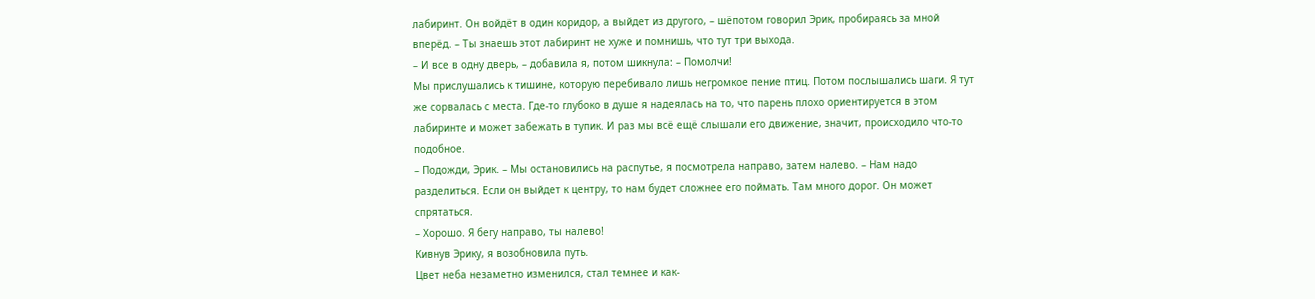лабиринт. Он войдёт в один коридор, а выйдет из другого, – шёпотом говорил Эрик, пробираясь за мной вперёд. – Ты знаешь этот лабиринт не хуже и помнишь, что тут три выхода.
– И все в одну дверь, – добавила я, потом шикнула: – Помолчи!
Мы прислушались к тишине, которую перебивало лишь негромкое пение птиц. Потом послышались шаги. Я тут же сорвалась с места. Где-то глубоко в душе я надеялась на то, что парень плохо ориентируется в этом лабиринте и может забежать в тупик. И раз мы всё ещё слышали его движение, значит, происходило что-то подобное.
– Подожди, Эрик. – Мы остановились на распутье, я посмотрела направо, затем налево. – Нам надо разделиться. Если он выйдет к центру, то нам будет сложнее его поймать. Там много дорог. Он может спрятаться.
– Хорошо. Я бегу направо, ты налево!
Кивнув Эрику, я возобновила путь.
Цвет неба незаметно изменился, стал темнее и как-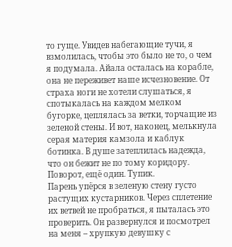то гуще. Увидев набегающие тучи, я взмолилась, чтобы это было не то, о чем я подумала. Айала осталась на корабле, она не переживет наше исчезновение. От страха ноги не хотели слушаться, я спотыкалась на каждом мелком бугорке, цеплялась за ветки, торчащие из зеленой стены. И вот, наконец, мелькнула серая материя камзола и каблук ботинка. В душе затеплилась надежда, что он бежит не по тому коридору.
Поворот, ещё один. Тупик.
Парень упёрся в зеленую стену густо растущих кустарников. Через сплетение их ветвей не пробраться, я пыталась это проверить. Он развернулся и посмотрел на меня – хрупкую девушку с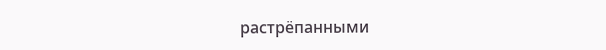растрёпанными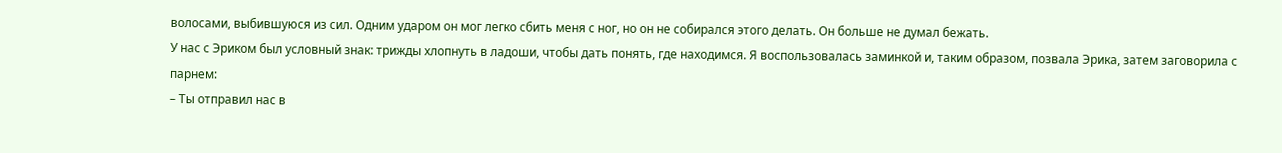волосами, выбившуюся из сил. Одним ударом он мог легко сбить меня с ног, но он не собирался этого делать. Он больше не думал бежать.
У нас с Эриком был условный знак: трижды хлопнуть в ладоши, чтобы дать понять, где находимся. Я воспользовалась заминкой и, таким образом, позвала Эрика, затем заговорила с парнем:
– Ты отправил нас в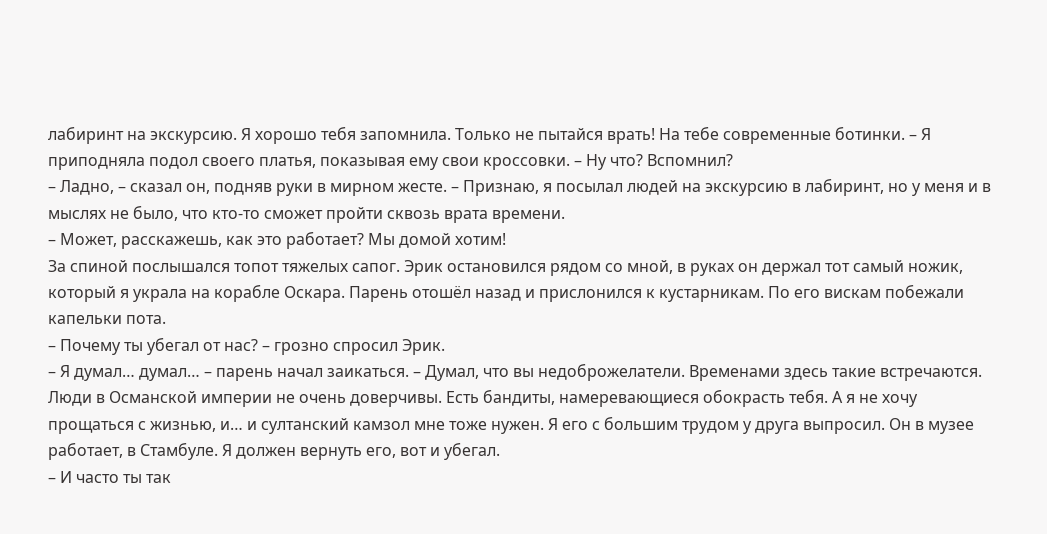лабиринт на экскурсию. Я хорошо тебя запомнила. Только не пытайся врать! На тебе современные ботинки. – Я приподняла подол своего платья, показывая ему свои кроссовки. – Ну что? Вспомнил?
– Ладно, – сказал он, подняв руки в мирном жесте. – Признаю, я посылал людей на экскурсию в лабиринт, но у меня и в мыслях не было, что кто-то сможет пройти сквозь врата времени.
– Может, расскажешь, как это работает? Мы домой хотим!
За спиной послышался топот тяжелых сапог. Эрик остановился рядом со мной, в руках он держал тот самый ножик, который я украла на корабле Оскара. Парень отошёл назад и прислонился к кустарникам. По его вискам побежали капельки пота.
– Почему ты убегал от нас? – грозно спросил Эрик.
– Я думал… думал… – парень начал заикаться. – Думал, что вы недоброжелатели. Временами здесь такие встречаются. Люди в Османской империи не очень доверчивы. Есть бандиты, намеревающиеся обокрасть тебя. А я не хочу прощаться с жизнью, и… и султанский камзол мне тоже нужен. Я его с большим трудом у друга выпросил. Он в музее работает, в Стамбуле. Я должен вернуть его, вот и убегал.
– И часто ты так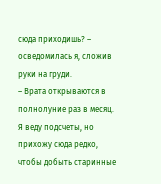сюда приходишь? – осведомилась я, сложив руки на груди.
– Врата открываются в полнолуние раз в месяц. Я веду подсчеты, но прихожу сюда редко, чтобы добыть старинные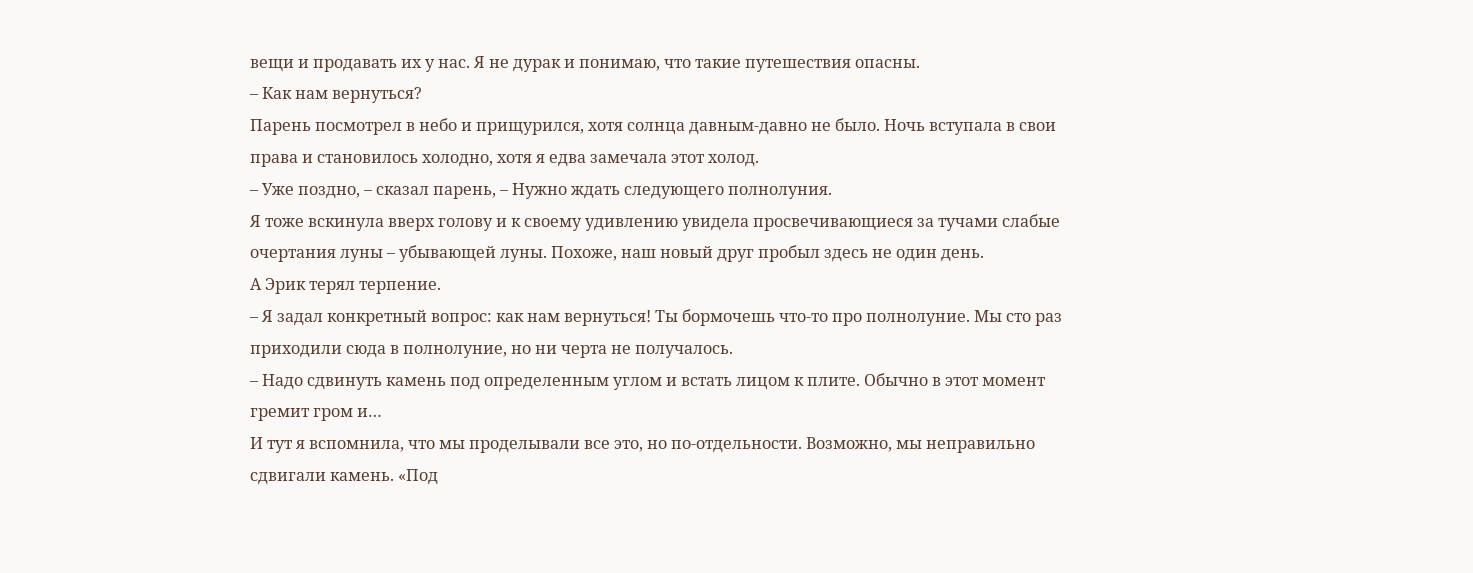вещи и продавать их у нас. Я не дурак и понимаю, что такие путешествия опасны.
– Как нам вернуться?
Парень посмотрел в небо и прищурился, хотя солнца давным-давно не было. Ночь вступала в свои права и становилось холодно, хотя я едва замечала этот холод.
– Уже поздно, – сказал парень, – Нужно ждать следующего полнолуния.
Я тоже вскинула вверх голову и к своему удивлению увидела просвечивающиеся за тучами слабые очертания луны – убывающей луны. Похоже, наш новый друг пробыл здесь не один день.
А Эрик терял терпение.
– Я задал конкретный вопрос: как нам вернуться! Ты бормочешь что-то про полнолуние. Мы сто раз приходили сюда в полнолуние, но ни черта не получалось.
– Надо сдвинуть камень под определенным углом и встать лицом к плите. Обычно в этот момент гремит гром и…
И тут я вспомнила, что мы проделывали все это, но по-отдельности. Возможно, мы неправильно сдвигали камень. «Под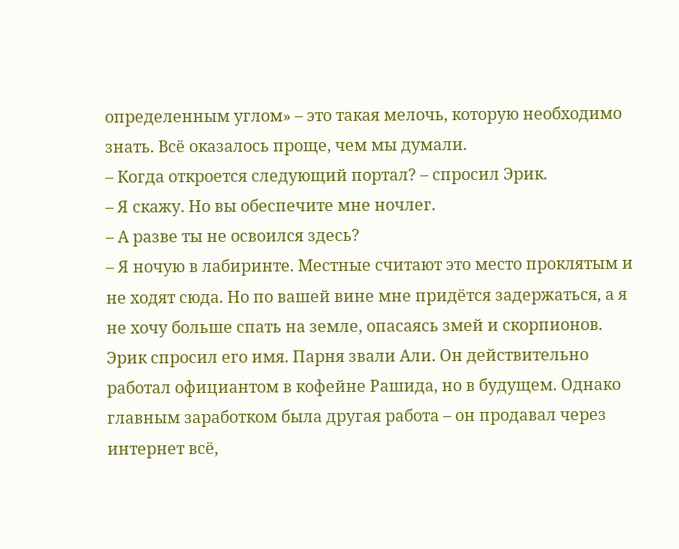определенным углом» – это такая мелочь, которую необходимо знать. Всё оказалось проще, чем мы думали.
– Когда откроется следующий портал? – спросил Эрик.
– Я скажу. Но вы обеспечите мне ночлег.
– А разве ты не освоился здесь?
– Я ночую в лабиринте. Местные считают это место проклятым и не ходят сюда. Но по вашей вине мне придётся задержаться, а я не хочу больше спать на земле, опасаясь змей и скорпионов.
Эрик спросил его имя. Парня звали Али. Он действительно работал официантом в кофейне Рашида, но в будущем. Однако главным заработком была другая работа – он продавал через интернет всё,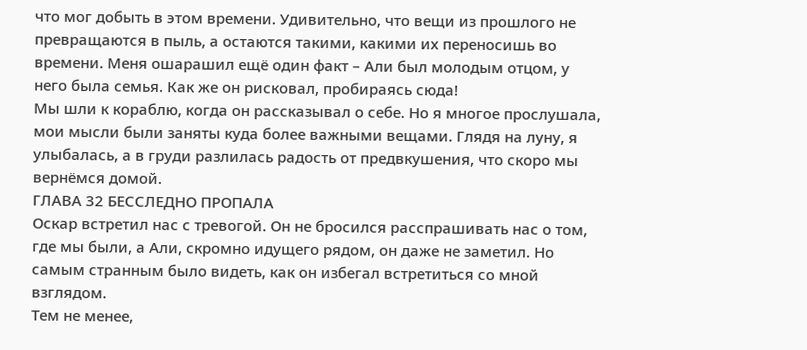что мог добыть в этом времени. Удивительно, что вещи из прошлого не превращаются в пыль, а остаются такими, какими их переносишь во времени. Меня ошарашил ещё один факт – Али был молодым отцом, у него была семья. Как же он рисковал, пробираясь сюда!
Мы шли к кораблю, когда он рассказывал о себе. Но я многое прослушала, мои мысли были заняты куда более важными вещами. Глядя на луну, я улыбалась, а в груди разлилась радость от предвкушения, что скоро мы вернёмся домой.
ГЛАВА 32 БЕССЛЕДНО ПРОПАЛА
Оскар встретил нас с тревогой. Он не бросился расспрашивать нас о том, где мы были, а Али, скромно идущего рядом, он даже не заметил. Но самым странным было видеть, как он избегал встретиться со мной взглядом.
Тем не менее,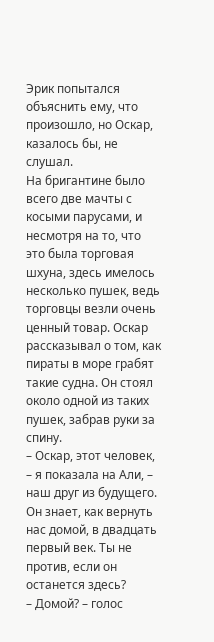Эрик попытался объяснить ему, что произошло, но Оскар, казалось бы, не слушал.
На бригантине было всего две мачты с косыми парусами, и несмотря на то, что это была торговая шхуна, здесь имелось несколько пушек, ведь торговцы везли очень ценный товар. Оскар рассказывал о том, как пираты в море грабят такие судна. Он стоял около одной из таких пушек, забрав руки за спину.
– Оскар, этот человек, – я показала на Али, – наш друг из будущего. Он знает, как вернуть нас домой, в двадцать первый век. Ты не против, если он останется здесь?
– Домой? – голос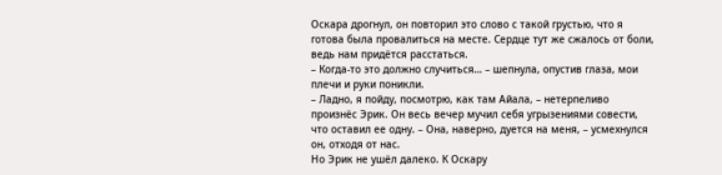Оскара дрогнул, он повторил это слово с такой грустью, что я готова была провалиться на месте. Сердце тут же сжалось от боли, ведь нам придётся расстаться.
– Когда-то это должно случиться… – шепнула, опустив глаза, мои плечи и руки поникли.
– Ладно, я пойду, посмотрю, как там Айала, – нетерпеливо произнёс Эрик. Он весь вечер мучил себя угрызениями совести, что оставил ее одну. – Она, наверно, дуется на меня, – усмехнулся он, отходя от нас.
Но Эрик не ушёл далеко. К Оскару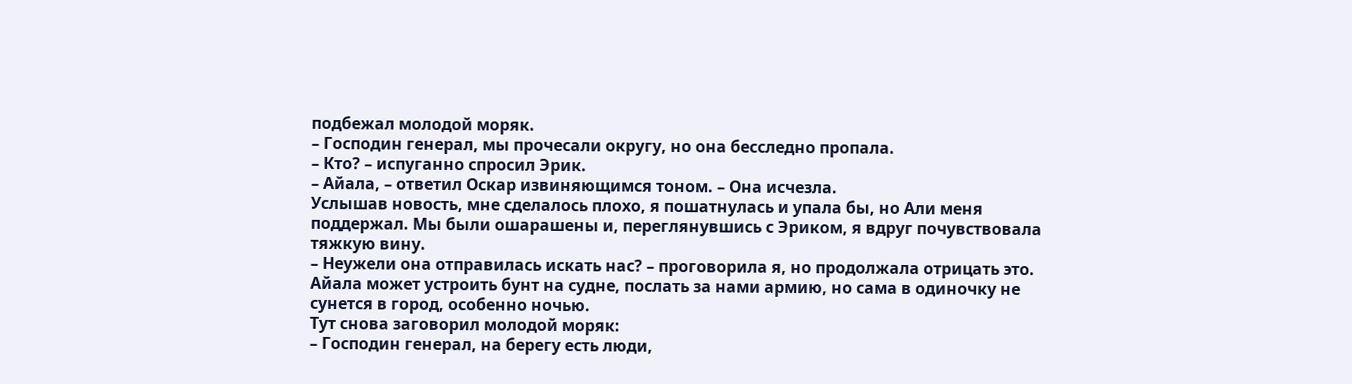подбежал молодой моряк.
– Господин генерал, мы прочесали округу, но она бесследно пропала.
– Кто? – испуганно спросил Эрик.
– Айала, – ответил Оскар извиняющимся тоном. – Она исчезла.
Услышав новость, мне сделалось плохо, я пошатнулась и упала бы, но Али меня поддержал. Мы были ошарашены и, переглянувшись с Эриком, я вдруг почувствовала тяжкую вину.
– Неужели она отправилась искать нас? – проговорила я, но продолжала отрицать это. Айала может устроить бунт на судне, послать за нами армию, но сама в одиночку не сунется в город, особенно ночью.
Тут снова заговорил молодой моряк:
– Господин генерал, на берегу есть люди,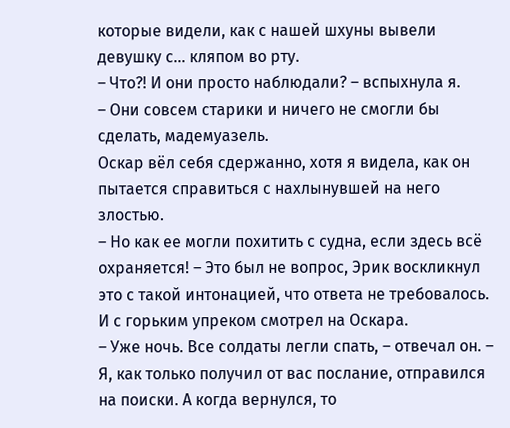которые видели, как с нашей шхуны вывели девушку с… кляпом во рту.
– Что?! И они просто наблюдали? – вспыхнула я.
– Они совсем старики и ничего не смогли бы сделать, мадемуазель.
Оскар вёл себя сдержанно, хотя я видела, как он пытается справиться с нахлынувшей на него злостью.
– Но как ее могли похитить с судна, если здесь всё охраняется! – Это был не вопрос, Эрик воскликнул это с такой интонацией, что ответа не требовалось. И с горьким упреком смотрел на Оскара.
– Уже ночь. Все солдаты легли спать, – отвечал он. – Я, как только получил от вас послание, отправился на поиски. А когда вернулся, то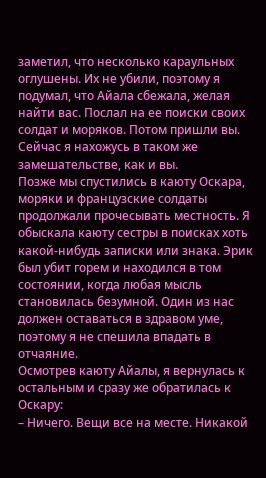заметил, что несколько караульных оглушены. Их не убили, поэтому я подумал, что Айала сбежала, желая найти вас. Послал на ее поиски своих солдат и моряков. Потом пришли вы. Сейчас я нахожусь в таком же замешательстве, как и вы.
Позже мы спустились в каюту Оскара, моряки и французские солдаты продолжали прочесывать местность. Я обыскала каюту сестры в поисках хоть какой-нибудь записки или знака. Эрик был убит горем и находился в том состоянии, когда любая мысль становилась безумной. Один из нас должен оставаться в здравом уме, поэтому я не спешила впадать в отчаяние.
Осмотрев каюту Айалы, я вернулась к остальным и сразу же обратилась к Оскару:
– Ничего. Вещи все на месте. Никакой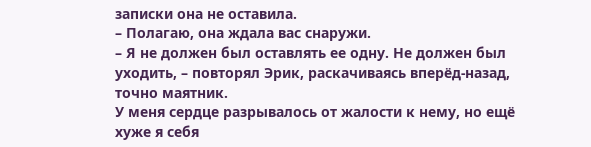записки она не оставила.
– Полагаю, она ждала вас снаружи.
– Я не должен был оставлять ее одну. Не должен был уходить, – повторял Эрик, раскачиваясь вперёд-назад, точно маятник.
У меня сердце разрывалось от жалости к нему, но ещё хуже я себя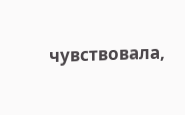чувствовала,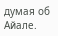думая об Айале.